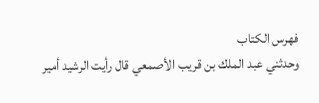فهرس الكتاب
وحدثني عبد الملك بن قريب الأصمعي قال رأيت الرشيد أمير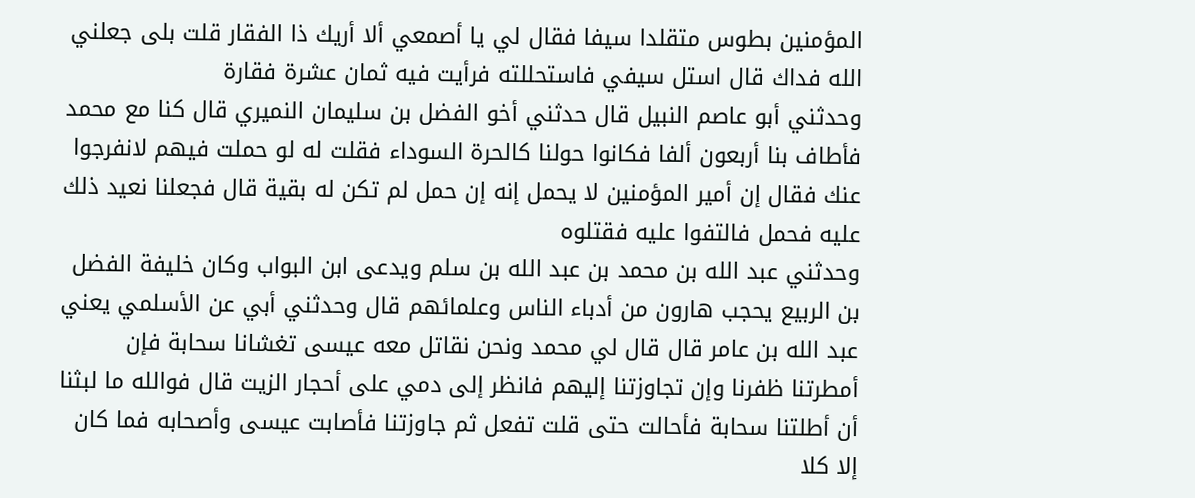المؤمنين بطوس متقلدا سيفا فقال لي يا أصمعي ألا أريك ذا الفقار قلت بلى جعلني الله فداك قال استل سيفي فاستحللته فرأيت فيه ثمان عشرة فقارة
وحدثني أبو عاصم النبيل قال حدثني أخو الفضل بن سليمان النميري قال كنا مع محمد فأطاف بنا أربعون ألفا فكانوا حولنا كالحرة السوداء فقلت له لو حملت فيهم لانفرجوا عنك فقال إن أمير المؤمنين لا يحمل إنه إن حمل لم تكن له بقية قال فجعلنا نعيد ذلك عليه فحمل فالتفوا عليه فقتلوه
وحدثني عبد الله بن محمد بن عبد الله بن سلم ويدعى ابن البواب وكان خليفة الفضل بن الربيع يحجب هارون من أدباء الناس وعلمائهم قال وحدثني أبي عن الأسلمي يعني عبد الله بن عامر قال قال لي محمد ونحن نقاتل معه عيسى تغشانا سحابة فإن أمطرتنا ظفرنا وإن تجاوزتنا إليهم فانظر إلى دمي على أحجار الزيت قال فوالله ما لبثنا أن أطلتنا سحابة فأحالت حتى قلت تفعل ثم جاوزتنا فأصابت عيسى وأصحابه فما كان إلا كلا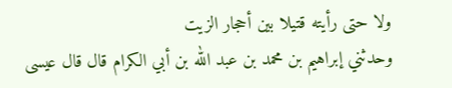ولا حتى رأيته قتيلا بين أحجار الزيت
وحدثني إبراهيم بن محمد بن عبد الله بن أبي الكرام قال قال عيسى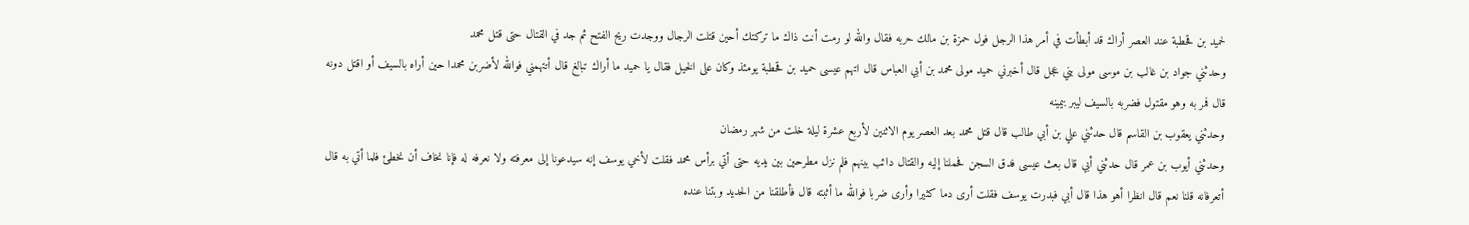لحميد بن قحطبة عند العصر أراك قد أبطأت في أمر هذا الرجل فول حمزة بن مالك حربه فقال والله لو رمت أنت ذاك ما تركتك أحين قتلت الرجال ووجدت ريح الفتح ثم جد في القتال حتى قتل محمد
وحدثني جواد بن غالب بن موسى مولى بني عجل قال أخبرني حميد مولى محمد بن أبي العباس قال اتهم عيسى حميد بن قحطبة يومئذ وكان على الخيل فقال يا حميد ما أراك تبالغ قال أتتهمني فوالله لأضربن محمدا حين أراه بالسيف أو اقتل دونه قال فمر به وهو مقتول فضربه بالسيف ليبر بيمينه
وحدثني يعقوب بن القاسم قال حدثني علي بن أبي طالب قال قتل محمد بعد العصر يوم الاثنين لأربع عشرة ليلة خلت من شهر رمضان
وحدثني أيوب بن عمر قال حدثني أبي قال بعث عيسى فدق السجن فحملنا إليه والقتال دائب بينهم فلم نزل مطرحين بين يديه حتى أتي برأس محمد فقلت لأخي يوسف إنه سيدعونا إلى معرفته ولا نعرفه له فإنا نخاف أن نخطئ فلما أتي به قال أتعرفانه قلنا نعم قال انظرا أهو هذا قال أبي فبدرت يوسف فقلت أرى دما كثيرا وأرى ضربا فوالله ما أثبته قال فأطلقنا من الحديد وبتنا عنده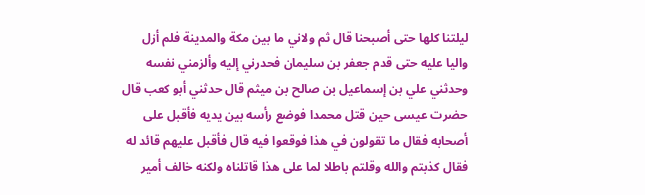ليلتنا كلها حتى أصبحنا قال ثم ولاني ما بين مكة والمدينة فلم أزل واليا عليه حتى قدم جعفر بن سليمان فحدرني إليه وألزمني نفسه
وحدثني علي بن إسماعيل بن صالح بن ميثم قال حدثني أبو كعب قال حضرت عيسى حين قتل محمدا فوضع رأسه بين يديه فأقبل على أصحابه فقال ما تقولون في هذا فوقعوا فيه قال فأقبل عليهم قائد له فقال كذبتم والله وقلتم باطلا لما على هذا قاتلناه ولكنه خالف أمير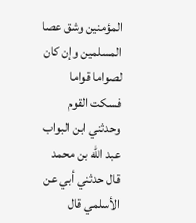المؤمنين وشق عصا المسلمين وإن كان لصواما قواما فسكت القوم
وحدثني ابن البواب عبد الله بن محمد قال حدثني أبي عن الأسلمي قال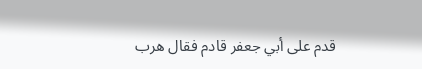قدم على أبي جعفر قادم فقال هرب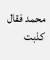محمد فقال كذبت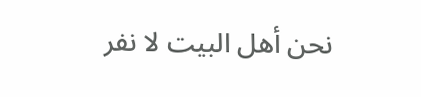نحن أهل البيت لا نفر